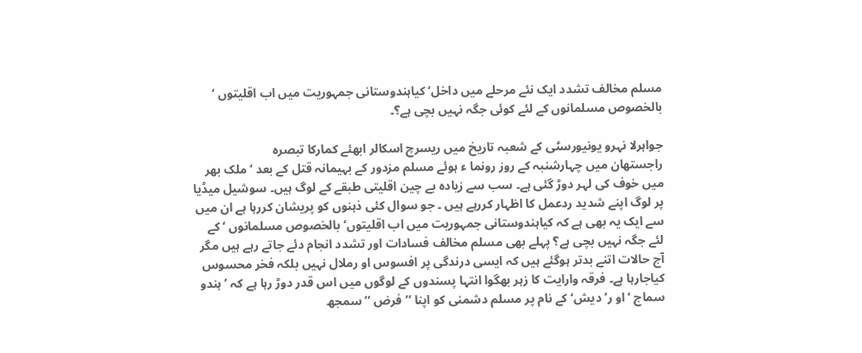مسلم مخالف تشدد ایک نئے مرحلے میں داخل‘ کیاہندوستانی جمہوریت میں اب اقلیتوں ‘ بالخصوص مسلمانوں کے لئے کوئی جگہ نہیں بچی ہے؟۔

جواہرلا نہرو یونیورسٹی کے شعبہ تاریخ میں ریسرچ اسکالر ابھئے کمارکا تبصرہ
راجستھان میں چہارشنبہ کے روز رونما ء ہوئے مسلم مزدور کے بہیمانہ قتل کے بعد ‘ ملک بھر میں خوف کی لہر دوڑ گئی ہے۔ سب سے زیادہ بے چین اقلیتی طبقے کے لوگ ہیں۔ سوشیل میڈیا پر لوگ اپنے شدید ردعمل کا اظہار کررہے ہیں ۔ جو سوال کئی ذہنوں کو پریشان کررہا ہے ان میں سے ایک یہ بھی ہے کہ کیاہندوستانی جمہوریت میں اب اقلیتوں‘ بالخصوص مسلمانوں ‘ کے لئے جگہ نہیں بچی ہے؟ پہلے بھی مسلم مخالف فسادات اور تشدد انجام دئے جاتے رہے ہیں مگر آج حالات اتنے بدتر ہوگئے ہیں کہ ایسی درندگی پر افسوس او رملال نہیں بلکہ فخر محسوس کیاجارہا ہے۔ فرقہ وارایت کا زہر بھگوا انتہا پسندوں کے لوگوں میں اس قدر دوڑ رہا ہے کہ ’ہندو سماج ‘ او ر’ دیش‘ کے نام پر مسلم دشمنی کو اپنا ’’ فرض ‘‘ سمجھ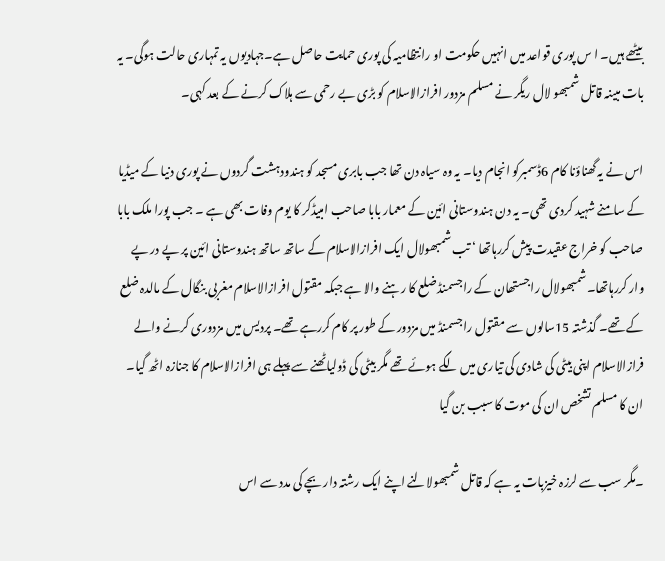بیٹھے ہیں۔ ا س پوری قواعد میں انہیں حکومت او رانتظامیہ کی پوری حمایت حاصل ہے۔جہادیوں یہ تمہاری حالت ہوگی۔ یہ بات مبینہ قاتل شمبھو لال ریگر نے مسلم مزدور افرازالاسلام کو بڑی بے رحمی سے ہلاک کرنے کے بعد کہی۔

اس نے یہ گھناؤنا کام 6ڈسمبرکو انجام دیا۔ یہ وہ سیاہ دن تھا جب بابری مسجد کو ہندودہشت گردوں نے پوری دنیا کے میڈیا کے سامنے شہید کردی تھی۔ یہ دن ہندوستانی ائین کے معمار بابا صاحب امبیڈکر کا یوم وفات بھی ہے ۔ جب پورا ملک بابا صاحب کو خراج عقیدت پیش کررہاتھا ‘ تب شمبھولال ایک افرازالاسلام کے ساتھ ساتھ ہندوستانی ائین پر پے در پے وار کررہاتھا۔شمبھولال راجستھان کے راجسمنڈ ضلع کا رہنے والا ہے جبکہ مقتول افرازالاسلام مغربی بنگال کے مالدہ ضلع کے تھے۔ گذشتہ 15سالوں سے مقتول راجسمنڈ میں مزدور کے طور پر کام کررہے تھے۔ پردیس میں مزدوری کرنے والے فرازالاسلام اپنی بیٹی کی شادی کی تیاری میں لگے ہوئے تھے مگر بیٹی کی ڈولیاٹھنے سے پہلے ہی افرازالاسلام کا جنازہ اٹھ گیا۔ ان کا مسلم تشخص ان کی موت کا سبب بن گیا

۔مگر سب سے لرزہ خیزبات یہ ہے کہ قاتل شمبھولالنے اپنے ایک رشتہ دار بچے کی مدد سے اس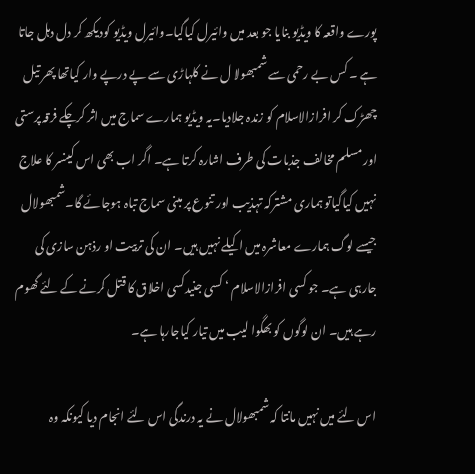پورے واقعہ کا ویڈیو بنایا جو بعد میں وائیرل کیاگیا۔وائیرل ویڈیو کودیکھ کر دل دہل جاتا ہے ۔ کس بے رحمی سے شمبھولا ل نے کلہاڑی سے پے درپے وار کیاتھا پھر تیل چھڑک کر افرازالاسلام کو زندہ جلادیا۔یہ ویڈیو ہمارے سماج میں اثر کرچکے فرقہ پرستی اور مسلم مخالف جذبات کی طرف اشارہ کرتا ہے۔ اگر اب بھی اس کینسر کا علاج نہیں کیاگیاتو ہماری مشترکہ تہذیب اور تنوع پر مبنی سماج تباہ ہوجائے گا۔شمبھولال جیسے لوگ ہمارے معاشرہ میں اکیلے نہیں ہیں۔ ان کی تربیت او رذہن سازی کی جارہی ہے۔ جو کسی افرازالاسلام ‘ کسی جنیدکسی اخلاق کا قتل کرنے کے لئے گھوم رہے ہیں۔ ان لوگوں کو بھگوا لیب میں تیار کیاجارہا ہے۔

اس لئے میں نہیں مانتا کہ شمبھولال نے یہ درندگی اس لئے انجام دیا کیونکہ وہ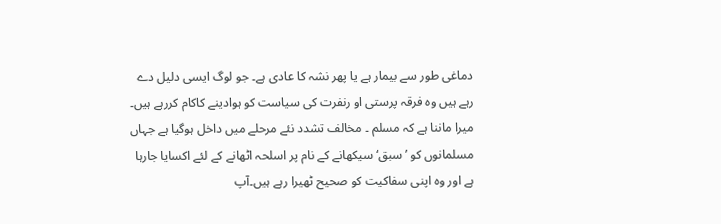دماغی طور سے بیمار ہے یا پھر نشہ کا عادی ہے۔ جو لوگ ایسی دلیل دے رہے ہیں وہ فرقہ پرستی او رنفرت کی سیاست کو ہوادینے کاکام کررہے ہیں۔ میرا ماننا ہے کہ مسلم ۔ مخالف تشدد نئے مرحلے میں داخل ہوگیا ہے جہاں مسلمانوں کو ’سبق‘ سیکھانے کے نام پر اسلحہ اٹھانے کے لئے اکسایا جارہا ہے اور وہ اپنی سفاکیت کو صحیح ٹھیرا رہے ہیں۔آپ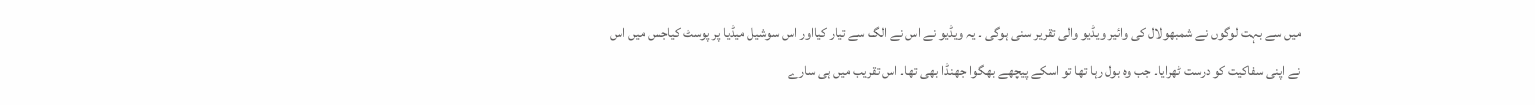میں سے بہت لوگوں نے شمبھولال کی وائیر ویڈیو والی تقریر سنی ہوگی ۔ یہ ویڈیو نے اس نے الگ سے تیار کیااور اس سوشیل میڈیا پر پوسٹ کیاجس میں اس نے اپنی سفاکیت کو درست ٹھرایا۔ جب وہ بول رہا تھا تو اسکے پیچھے بھگوا جھنڈا بھی تھا۔ اس تقریب میں ہی سارے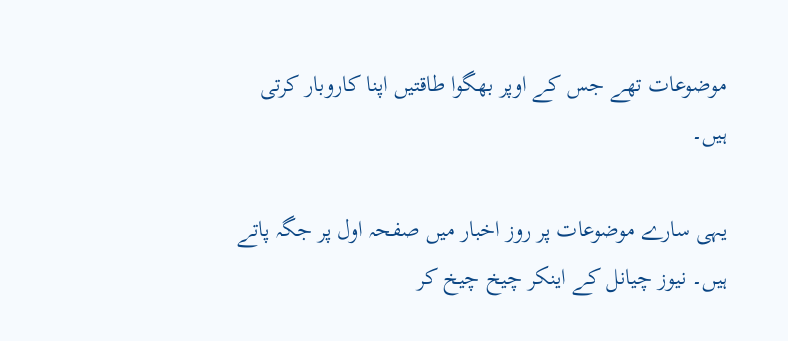موضوعات تھے جس کے اوپر بھگوا طاقتیں اپنا کاروبار کرتی ہیں۔

یہی سارے موضوعات پر روز اخبار میں صفحہ اول پر جگہ پاتے ہیں۔ نیوز چیانل کے اینکر چیخ چیخ کر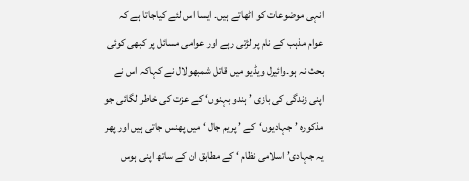انہی موضوعات کو اٹھاتے ہیں۔ ایسا اس لئے کیاجاتا ہے کہ عوام مذہب کے نام پر لڑتی رہے اور عوامی مسائل پر کبھی کوئی بحث نہ ہو۔وائیرل ویڈیو میں قاتل شمبھولال نے کہاکہ اس نے اپنی زندگی کی بازی ’ ہندو بہنوں‘ کے عزت کی خاطر لگائی جو مذکورہ ’ جہادیوں‘کے ’ پریم جال ‘ میں پھنس جاتی ہیں اور پھر یہ جہادی’ اسلامی نظام ‘ کے مطابق ان کے ساتھ اپنی ہوس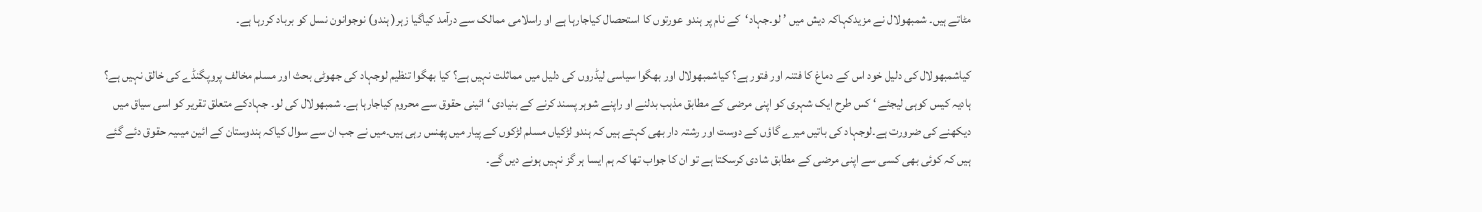مٹاتے ہیں۔ شمبھولال نے مزیدکہاکہ دیش میں ’ لو۔جہاد‘کے نام پر ہندو عورتوں کا استحصال کیاجارہا ہے او راسلامی ممالک سے درآمد کیاگیا زہر( ہندو) نوجوانون نسل کو برباد کررہا ہے۔

کیاشمبھولال کی دلیل خود اس کے دماغ کا فتنہ اور فتور ہے؟ کیاشمبھولال اور بھگوا سیاسی لیڈروں کی دلیل میں مماثلت نہیں ہے؟ کیا بھگوا تنظیم لوجہاد کی جھوٹی بحث اور مسلم مخالف پروپگنڈے کی خالق نہیں ہے؟ ہادیہ کیس کوہی لیجئے ‘ کس طرح ایک شہری کو اپنی مرضی کے مطابق مذہب بدلنے او راپنے شوہر پسند کرنے کے بنیادی ‘ ائینی حقوق سے محروم کیاجارہا ہے۔ شمبھولال کی لو۔ جہادکے متعلق تقریر کو اسی سیاق میں دیکھنے کی ضرورت ہے۔لوجہاد کی باتیں میرے گاؤں کے دوست اور رشتہ دار بھی کہتے ہیں کہ ہندو لڑکیاں مسلم لڑکوں کے پیار میں پھنس رہی ہیں۔میں نے جب ان سے سوال کیاکہ ہندوستان کے ائین میںیہ حقوق دئے گئے ہیں کہ کوئی بھی کسی سے اپنی مرضی کے مطابق شادی کرسکتا ہے تو ان کا جواب تھا کہ ہم ایسا ہر گز نہیں ہونے دیں گے۔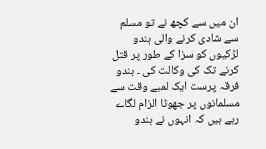ان میں سے کچھ نے تو مسلم سے شادی کرنے والی ہندو لڑکیوں کو سزا کے طور پر قتل کرنے تک کی وکالت کی ۔ ہندو فرقہ پرست ایک لمبے وقت سے مسلمانوں پر جھوٹا الزام لگاے رہے ہیں کہ انہوں نے ہندو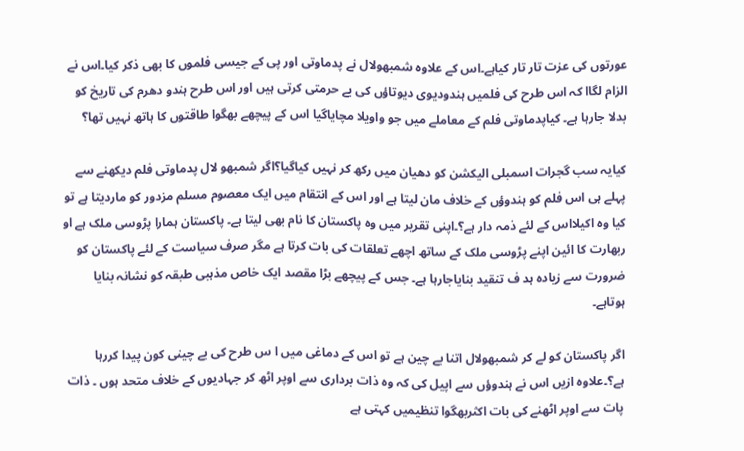عورتوں کی عزت تار تار کیاہے۔اس کے علاوہ شمبھولال نے پدماوتی اور پی کے جیسی فلموں کا بھی ذکر کیا۔اس نے الزام لگاا کہ اس طرح کی فلمیں ہندودیوی دیوتاؤں کی بے حرمتی کرتی ہیں اور اس طرح ہندو دھرم کی تاریخ کو بدلا جارہا ہے۔ کیاپدماوتی فلم کے معاملے میں جو واویلا مچایاگیا اس کے پیچھے بھگوا طاقتوں کا ہاتھ نہیں تھا؟

کیایہ سب گجرات اسمبلی الیکشن کو دھیان میں رکھ کر نہیں کیاگیا؟اگر شمبھو لال پدماوتی فلم دیکھنے سے پہلے ہی اس فلم کو ہندوؤں کے خلاف مان لیتا ہے اور اس کے انتقام میں ایک معصوم مسلم مزدور کو ماردیتا ہے تو کیا وہ اکیلااس کے لئے ذمہ دار ہے؟۔اپنی تقریر میں وہ پاکستان کا نام بھی لیتا ہے۔ پاکستان ہمارا پڑوسی ملک ہے او ربھارت کا ائین اپنے پڑوسی ملک کے ساتھ اچھے تعلقات کی بات کرتا ہے مگر صرف سیاست کے لئے پاکستان کو ضرورت سے زیادہ ہد ف تنقید بنایاجارہا ہے۔ جس کے پیچھے بڑا مقصد ایک خاص مذہبی طبقہ کو نشانہ بنایا ہوتاہے۔

اگر پاکستان کو لے کر شمبھولال اتنا بے چین ہے تو اس کے دماغی میں ا س طرح کی بے چینی کون پیدا کررہا ہے؟۔علاوہ ازیں اس نے ہندوؤں سے اپیل کی کہ وہ ذات برداری سے اوپر اٹھ کر جہادیوں کے خلاف متحد ہوں ۔ ذات پات سے اوپر اٹھنے کی بات اکثربھگوا تنظیمیں کہتی ہے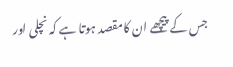جس کے پیچھے ان کامقصد ہوتا ہے کہ نچلی اور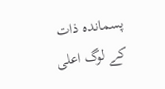پسماندہ ذات کے لوگ اعلی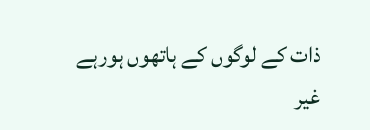ذات کے لوگوں کے ہاتھوں ہورہے غیر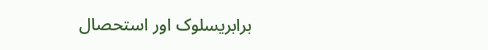برابریسلوک اور استحصال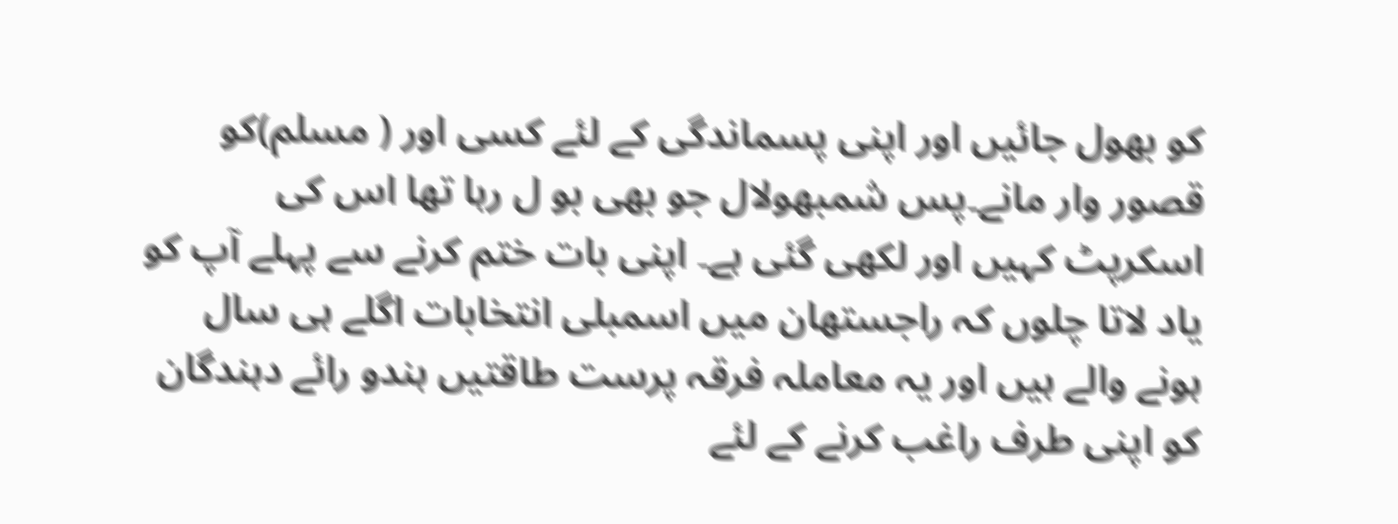کو بھول جائیں اور اپنی پسماندگی کے لئے کسی اور ( مسلم)کو قصور وار مانے۔پس شمبھولال جو بھی بو ل رہا تھا اس کی اسکرپٹ کہیں اور لکھی گئی ہے۔ اپنی بات ختم کرنے سے پہلے آپ کو یاد لاتا چلوں کہ راجستھان میں اسمبلی انتخابات اگلے ہی سال ہونے والے ہیں اور یہ معاملہ فرقہ پرست طاقتیں ہندو رائے دہندگان کو اپنی طرف راغب کرنے کے لئے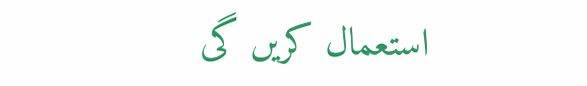استعمال کریں گی